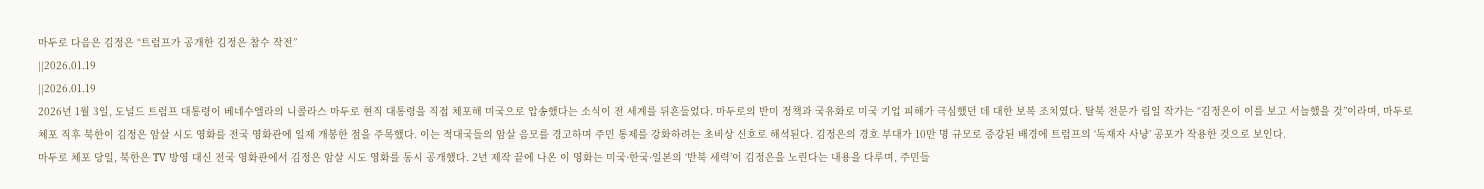마두로 다음은 김정은 “트럼프가 공개한 김정은 참수 작전”
||2026.01.19
||2026.01.19
2026년 1월 3일, 도널드 트럼프 대통령이 베네수엘라의 니콜라스 마두로 현직 대통령을 직접 체포해 미국으로 압송했다는 소식이 전 세계를 뒤흔들었다. 마두로의 반미 정책과 국유화로 미국 기업 피해가 극심했던 데 대한 보복 조치였다. 탈북 전문가 림일 작가는 “김정은이 이를 보고 서늘했을 것”이라며, 마두로 체포 직후 북한이 김정은 암살 시도 영화를 전국 영화관에 일제 개봉한 점을 주목했다. 이는 적대국들의 암살 음모를 경고하며 주민 통제를 강화하려는 초비상 신호로 해석된다. 김정은의 경호 부대가 10만 명 규모로 증강된 배경에 트럼프의 ‘독재자 사냥’ 공포가 작용한 것으로 보인다.
마두로 체포 당일, 북한은 TV 방영 대신 전국 영화관에서 김정은 암살 시도 영화를 동시 공개했다. 2년 제작 끝에 나온 이 영화는 미국·한국·일본의 ‘반북 세력’이 김정은을 노린다는 내용을 다루며, 주민들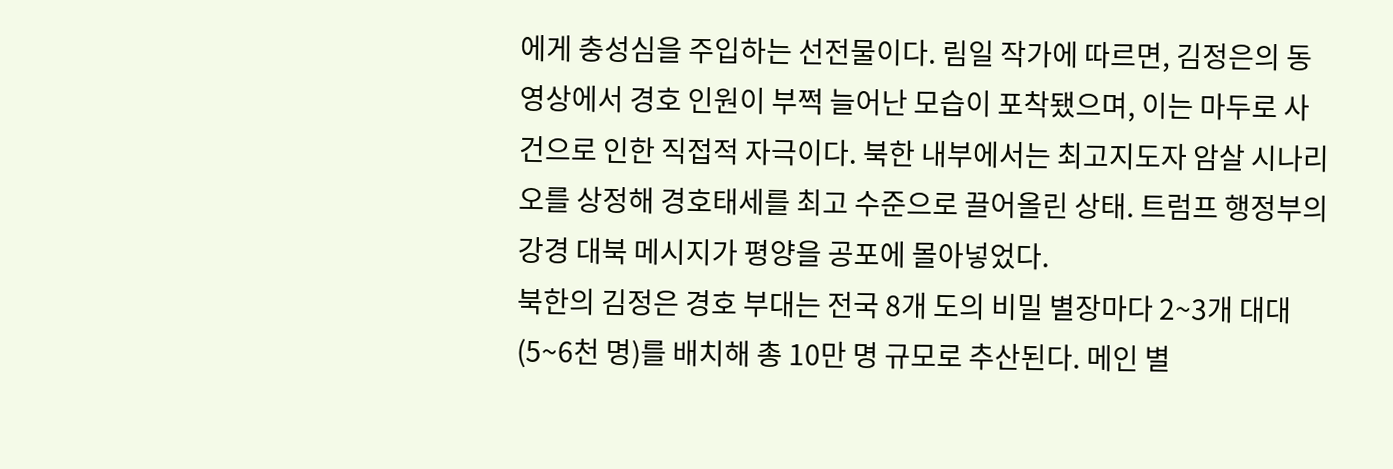에게 충성심을 주입하는 선전물이다. 림일 작가에 따르면, 김정은의 동영상에서 경호 인원이 부쩍 늘어난 모습이 포착됐으며, 이는 마두로 사건으로 인한 직접적 자극이다. 북한 내부에서는 최고지도자 암살 시나리오를 상정해 경호태세를 최고 수준으로 끌어올린 상태. 트럼프 행정부의 강경 대북 메시지가 평양을 공포에 몰아넣었다.
북한의 김정은 경호 부대는 전국 8개 도의 비밀 별장마다 2~3개 대대(5~6천 명)를 배치해 총 10만 명 규모로 추산된다. 메인 별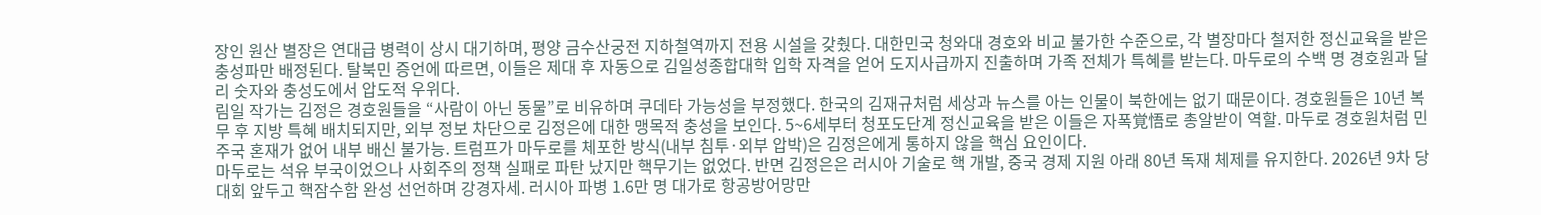장인 원산 별장은 연대급 병력이 상시 대기하며, 평양 금수산궁전 지하철역까지 전용 시설을 갖췄다. 대한민국 청와대 경호와 비교 불가한 수준으로, 각 별장마다 철저한 정신교육을 받은 충성파만 배정된다. 탈북민 증언에 따르면, 이들은 제대 후 자동으로 김일성종합대학 입학 자격을 얻어 도지사급까지 진출하며 가족 전체가 특혜를 받는다. 마두로의 수백 명 경호원과 달리 숫자와 충성도에서 압도적 우위다.
림일 작가는 김정은 경호원들을 “사람이 아닌 동물”로 비유하며 쿠데타 가능성을 부정했다. 한국의 김재규처럼 세상과 뉴스를 아는 인물이 북한에는 없기 때문이다. 경호원들은 10년 복무 후 지방 특혜 배치되지만, 외부 정보 차단으로 김정은에 대한 맹목적 충성을 보인다. 5~6세부터 청포도단계 정신교육을 받은 이들은 자폭覚悟로 총알받이 역할. 마두로 경호원처럼 민주국 혼재가 없어 내부 배신 불가능. 트럼프가 마두로를 체포한 방식(내부 침투·외부 압박)은 김정은에게 통하지 않을 핵심 요인이다.
마두로는 석유 부국이었으나 사회주의 정책 실패로 파탄 났지만 핵무기는 없었다. 반면 김정은은 러시아 기술로 핵 개발, 중국 경제 지원 아래 80년 독재 체제를 유지한다. 2026년 9차 당대회 앞두고 핵잠수함 완성 선언하며 강경자세. 러시아 파병 1.6만 명 대가로 항공방어망만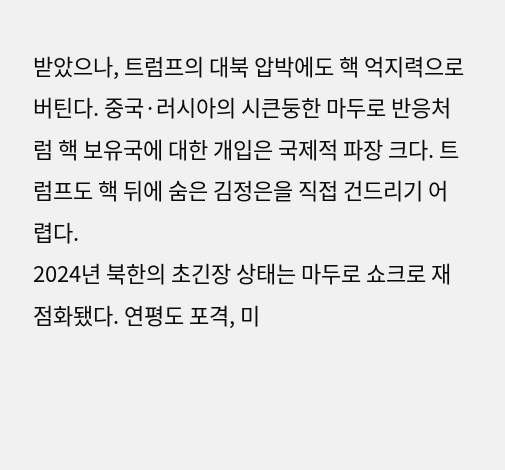받았으나, 트럼프의 대북 압박에도 핵 억지력으로 버틴다. 중국·러시아의 시큰둥한 마두로 반응처럼 핵 보유국에 대한 개입은 국제적 파장 크다. 트럼프도 핵 뒤에 숨은 김정은을 직접 건드리기 어렵다.
2024년 북한의 초긴장 상태는 마두로 쇼크로 재점화됐다. 연평도 포격, 미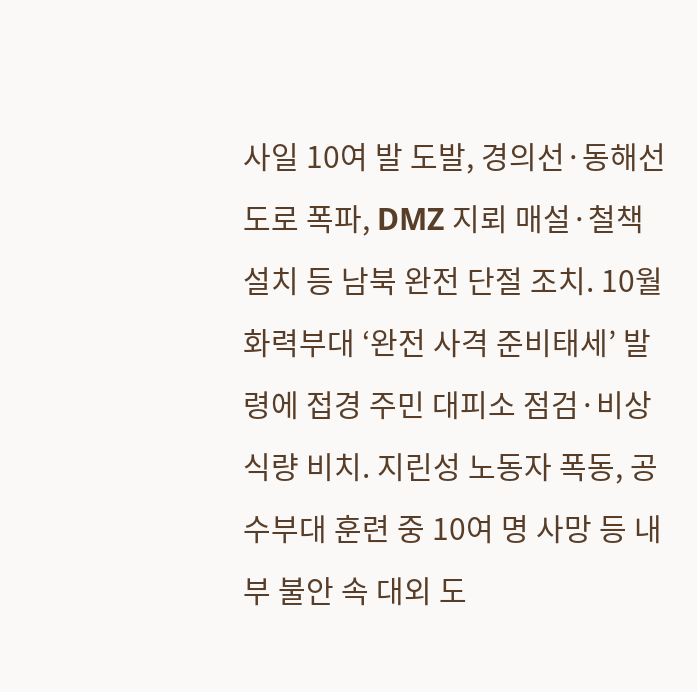사일 10여 발 도발, 경의선·동해선 도로 폭파, DMZ 지뢰 매설·철책 설치 등 남북 완전 단절 조치. 10월 화력부대 ‘완전 사격 준비태세’ 발령에 접경 주민 대피소 점검·비상식량 비치. 지린성 노동자 폭동, 공수부대 훈련 중 10여 명 사망 등 내부 불안 속 대외 도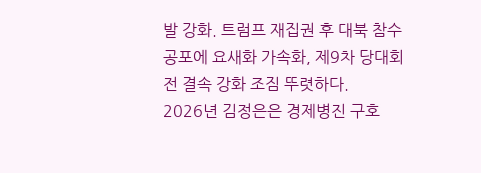발 강화. 트럼프 재집권 후 대북 참수 공포에 요새화 가속화, 제9차 당대회 전 결속 강화 조짐 뚜렷하다.
2026년 김정은은 경제병진 구호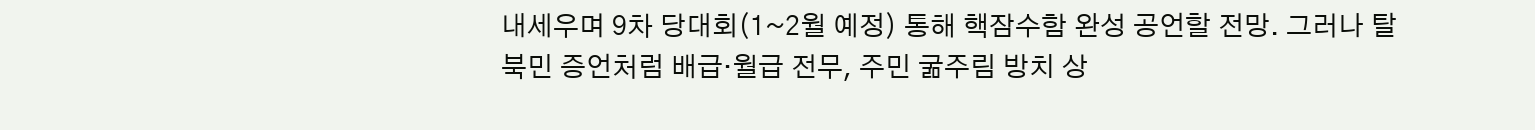내세우며 9차 당대회(1~2월 예정) 통해 핵잠수함 완성 공언할 전망. 그러나 탈북민 증언처럼 배급·월급 전무, 주민 굶주림 방치 상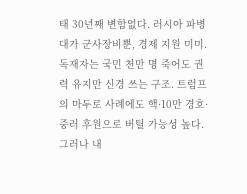태 30년째 변함없다. 러시아 파병 대가 군사장비뿐, 경제 지원 미미. 독재자는 국민 천만 명 죽어도 권력 유지만 신경 쓰는 구조. 트럼프의 마두로 사례에도 핵·10만 경호·중러 후원으로 버틸 가능성 높다. 그러나 내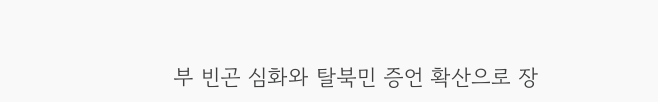부 빈곤 심화와 탈북민 증언 확산으로 장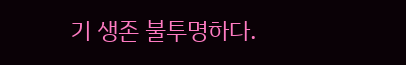기 생존 불투명하다.